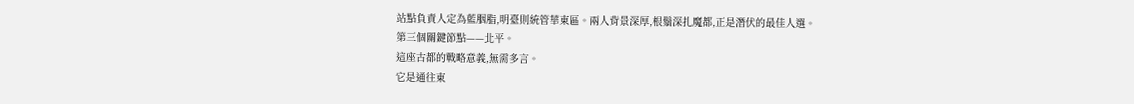站點負責人定為藍胭脂,明臺則統管華東區。兩人背景深厚,根鬚深扎魔都,正是潛伏的最佳人選。
第三個關鍵節點——北平。
這座古都的戰略意義,無需多言。
它是通往東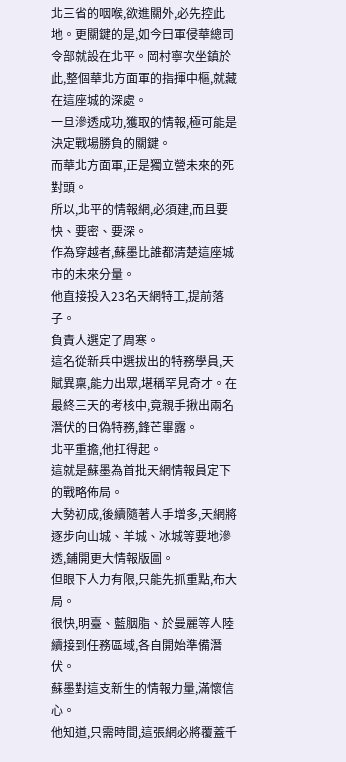北三省的咽喉,欲進關外,必先控此地。更關鍵的是,如今曰軍侵華總司令部就設在北平。岡村寧次坐鎮於此,整個華北方面軍的指揮中樞,就藏在這座城的深處。
一旦滲透成功,獲取的情報,極可能是決定戰場勝負的關鍵。
而華北方面軍,正是獨立營未來的死對頭。
所以,北平的情報網,必須建,而且要快、要密、要深。
作為穿越者,蘇墨比誰都清楚這座城市的未來分量。
他直接投入23名天網特工,提前落子。
負責人選定了周寒。
這名從新兵中選拔出的特務學員,天賦異稟,能力出眾,堪稱罕見奇才。在最終三天的考核中,竟親手揪出兩名潛伏的日偽特務,鋒芒畢露。
北平重擔,他扛得起。
這就是蘇墨為首批天網情報員定下的戰略佈局。
大勢初成,後續隨著人手增多,天網將逐步向山城、羊城、冰城等要地滲透,鋪開更大情報版圖。
但眼下人力有限,只能先抓重點,布大局。
很快,明臺、藍胭脂、於曼麗等人陸續接到任務區域,各自開始準備潛伏。
蘇墨對這支新生的情報力量,滿懷信心。
他知道,只需時間,這張網必將覆蓋千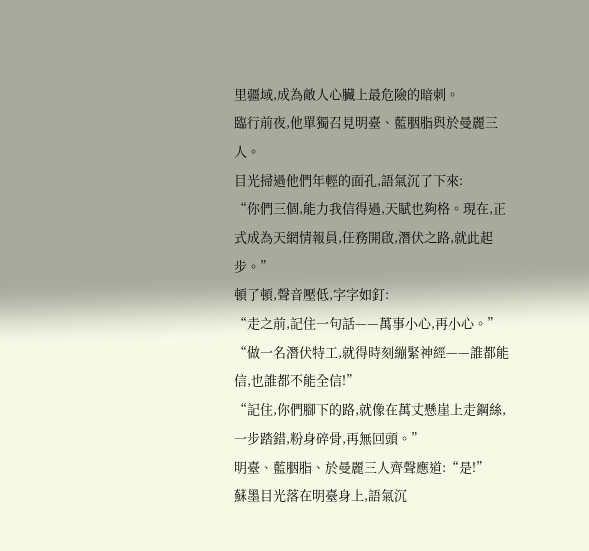里疆域,成為敵人心臟上最危險的暗刺。
臨行前夜,他單獨召見明臺、藍胭脂與於曼麗三人。
目光掃過他們年輕的面孔,語氣沉了下來:
“你們三個,能力我信得過,天賦也夠格。現在,正式成為天網情報員,任務開啟,潛伏之路,就此起步。”
頓了頓,聲音壓低,字字如釘:
“走之前,記住一句話——萬事小心,再小心。”
“做一名潛伏特工,就得時刻繃緊神經——誰都能信,也誰都不能全信!”
“記住,你們腳下的路,就像在萬丈懸崖上走鋼絲,一步踏錯,粉身碎骨,再無回頭。”
明臺、藍胭脂、於曼麗三人齊聲應道:“是!”
蘇墨目光落在明臺身上,語氣沉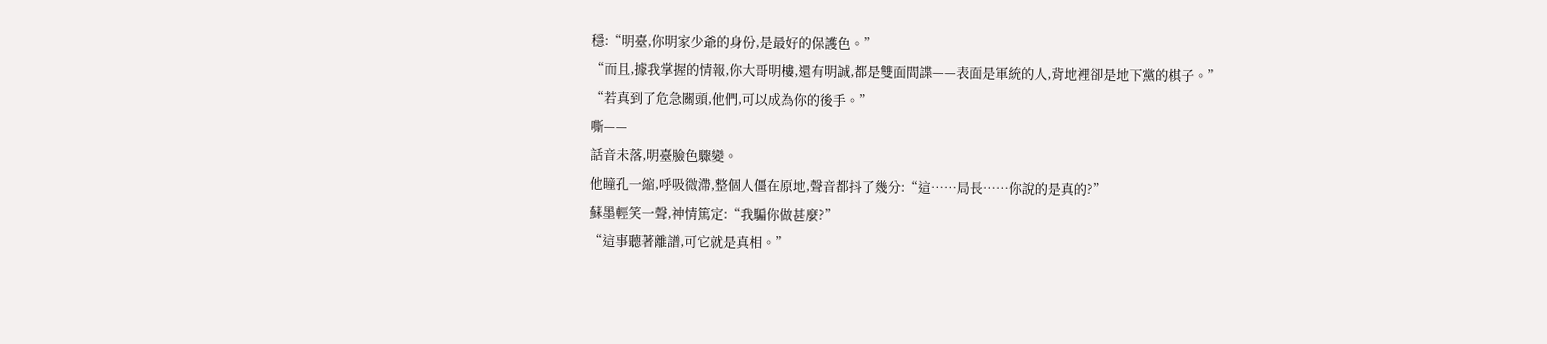穩:“明臺,你明家少爺的身份,是最好的保護色。”
“而且,據我掌握的情報,你大哥明樓,還有明誠,都是雙面間諜——表面是軍統的人,背地裡卻是地下黨的棋子。”
“若真到了危急關頭,他們,可以成為你的後手。”
嘶——
話音未落,明臺臉色驟變。
他瞳孔一縮,呼吸微滯,整個人僵在原地,聲音都抖了幾分:“這……局長……你說的是真的?”
蘇墨輕笑一聲,神情篤定:“我騙你做甚麼?”
“這事聽著離譜,可它就是真相。”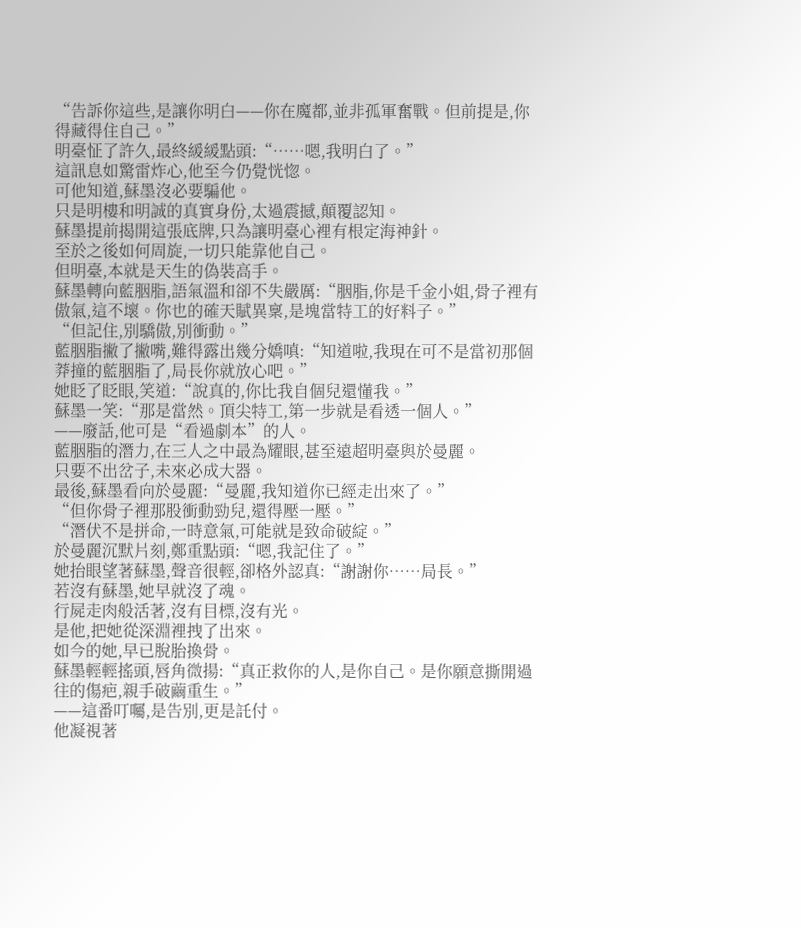“告訴你這些,是讓你明白——你在魔都,並非孤軍奮戰。但前提是,你得藏得住自己。”
明臺怔了許久,最終緩緩點頭:“……嗯,我明白了。”
這訊息如驚雷炸心,他至今仍覺恍惚。
可他知道,蘇墨沒必要騙他。
只是明樓和明誠的真實身份,太過震撼,顛覆認知。
蘇墨提前揭開這張底牌,只為讓明臺心裡有根定海神針。
至於之後如何周旋,一切只能靠他自己。
但明臺,本就是天生的偽裝高手。
蘇墨轉向藍胭脂,語氣溫和卻不失嚴厲:“胭脂,你是千金小姐,骨子裡有傲氣,這不壞。你也的確天賦異稟,是塊當特工的好料子。”
“但記住,別驕傲,別衝動。”
藍胭脂撇了撇嘴,難得露出幾分嬌嗔:“知道啦,我現在可不是當初那個莽撞的藍胭脂了,局長你就放心吧。”
她眨了眨眼,笑道:“說真的,你比我自個兒還懂我。”
蘇墨一笑:“那是當然。頂尖特工,第一步就是看透一個人。”
——廢話,他可是“看過劇本”的人。
藍胭脂的潛力,在三人之中最為耀眼,甚至遠超明臺與於曼麗。
只要不出岔子,未來必成大器。
最後,蘇墨看向於曼麗:“曼麗,我知道你已經走出來了。”
“但你骨子裡那股衝動勁兒,還得壓一壓。”
“潛伏不是拼命,一時意氣,可能就是致命破綻。”
於曼麗沉默片刻,鄭重點頭:“嗯,我記住了。”
她抬眼望著蘇墨,聲音很輕,卻格外認真:“謝謝你……局長。”
若沒有蘇墨,她早就沒了魂。
行屍走肉般活著,沒有目標,沒有光。
是他,把她從深淵裡拽了出來。
如今的她,早已脫胎換骨。
蘇墨輕輕搖頭,唇角微揚:“真正救你的人,是你自己。是你願意撕開過往的傷疤,親手破繭重生。”
——這番叮囑,是告別,更是託付。
他凝視著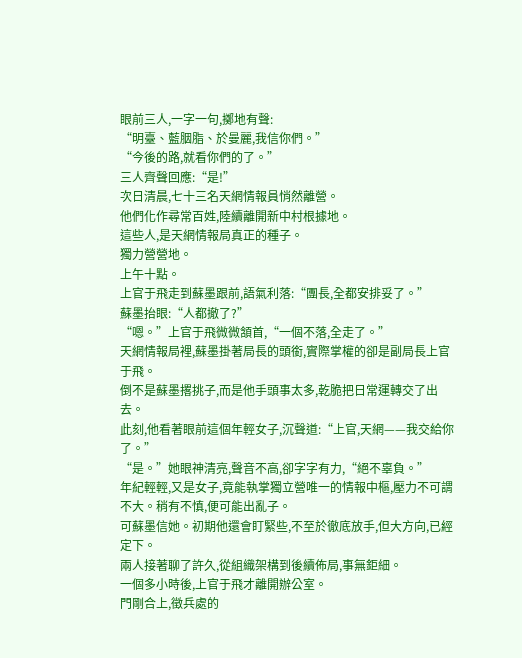眼前三人,一字一句,擲地有聲:
“明臺、藍胭脂、於曼麗,我信你們。”
“今後的路,就看你們的了。”
三人齊聲回應:“是!”
次日清晨,七十三名天網情報員悄然離營。
他們化作尋常百姓,陸續離開新中村根據地。
這些人,是天網情報局真正的種子。
獨力營營地。
上午十點。
上官于飛走到蘇墨跟前,語氣利落:“團長,全都安排妥了。”
蘇墨抬眼:“人都撤了?”
“嗯。”上官于飛微微頷首,“一個不落,全走了。”
天網情報局裡,蘇墨掛著局長的頭銜,實際掌權的卻是副局長上官于飛。
倒不是蘇墨撂挑子,而是他手頭事太多,乾脆把日常運轉交了出去。
此刻,他看著眼前這個年輕女子,沉聲道:“上官,天網——我交給你了。”
“是。”她眼神清亮,聲音不高,卻字字有力,“絕不辜負。”
年紀輕輕,又是女子,竟能執掌獨立營唯一的情報中樞,壓力不可謂不大。稍有不慎,便可能出亂子。
可蘇墨信她。初期他還會盯緊些,不至於徹底放手,但大方向,已經定下。
兩人接著聊了許久,從組織架構到後續佈局,事無鉅細。
一個多小時後,上官于飛才離開辦公室。
門剛合上,徵兵處的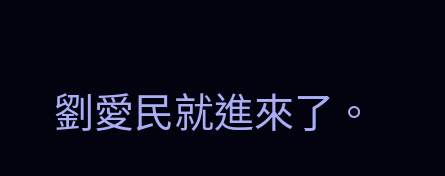劉愛民就進來了。